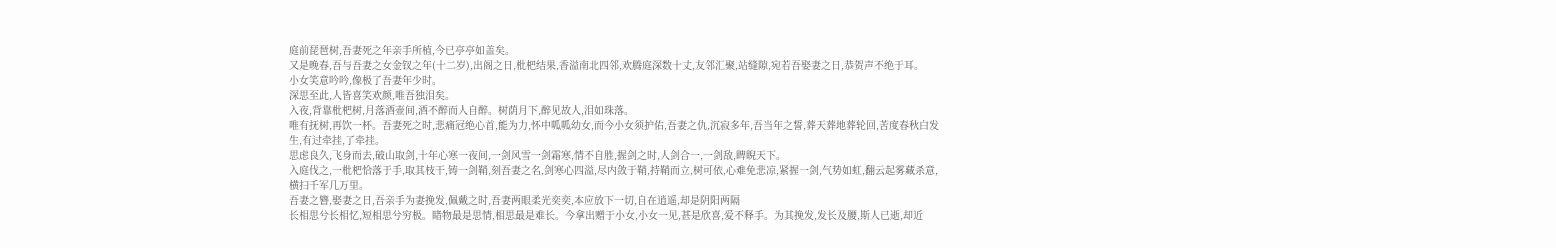庭前琵琶树,吾妻死之年亲手所植,今已亭亭如盖矣。
又是晚春,吾与吾妻之女金钗之年(十二岁),出阁之日,枇杷结果,香溢南北四邻,欢腾庭深数十丈,友邻汇聚,站缝隙,宛若吾娶妻之日,恭贺声不绝于耳。
小女笑意吟吟,像极了吾妻年少时。
深思至此,人皆喜笑欢颜,唯吾独泪矣。
入夜,背靠枇杷树,月落酒壶间,酒不醉而人自醉。树荫月下,醉见故人,泪如珠落。
唯有抚树,再饮一杯。吾妻死之时,悲痛冠绝心首,能为力,怀中呱呱幼女,而今小女须护佑,吾妻之仇,沉寂多年,吾当年之誓,葬天葬地葬轮回,苦度春秋白发生,有过牵挂,了牵挂。
思虑良久,飞身而去,破山取剑,十年心寒一夜间,一剑风雪一剑霜寒,情不自胜,握剑之时,人剑合一,一剑敌,睥睨天下。
入庭伐之,一枇杷恰落于手,取其枝干,铸一剑鞘,刻吾妻之名,剑寒心四溢,尽内敛于鞘,持鞘而立,树可依,心难免悲凉,紧握一剑,气势如虹,翻云起雾藏杀意,横扫千军几万里。
吾妻之簪,娶妻之日,吾亲手为妻挽发,佩戴之时,吾妻两眼柔光奕奕,本应放下一切,自在逍遥,却是阴阳两隔
长相思兮长相忆,短相思兮穷极。睹物最是思情,相思最是难长。今拿出赠于小女,小女一见,甚是欣喜,爱不释手。为其挽发,发长及腰,斯人已逝,却近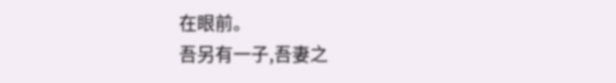在眼前。
吾另有一子,吾妻之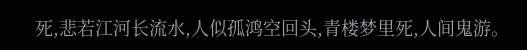死,悲若江河长流水,人似孤鸿空回头,青楼梦里死,人间鬼游。